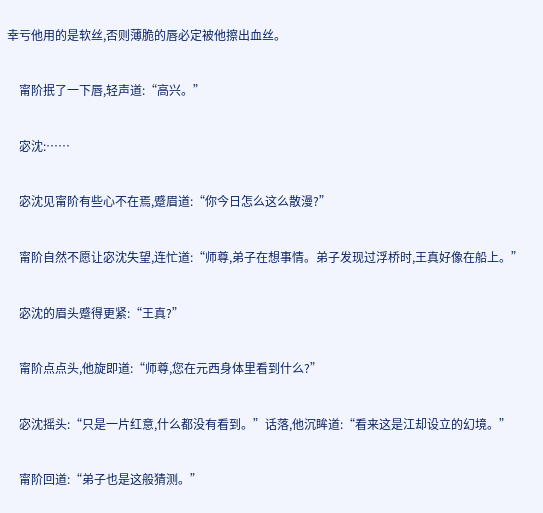幸亏他用的是软丝,否则薄脆的唇必定被他擦出血丝。

    甯阶抿了一下唇,轻声道:“高兴。”

    宓沈:……

    宓沈见甯阶有些心不在焉,蹙眉道:“你今日怎么这么散漫?”

    甯阶自然不愿让宓沈失望,连忙道:“师尊,弟子在想事情。弟子发现过浮桥时,王真好像在船上。”

    宓沈的眉头蹙得更紧:“王真?”

    甯阶点点头,他旋即道:“师尊,您在元西身体里看到什么?”

    宓沈摇头:“只是一片红意,什么都没有看到。”话落,他沉眸道:“看来这是江却设立的幻境。”

    甯阶回道:“弟子也是这般猜测。”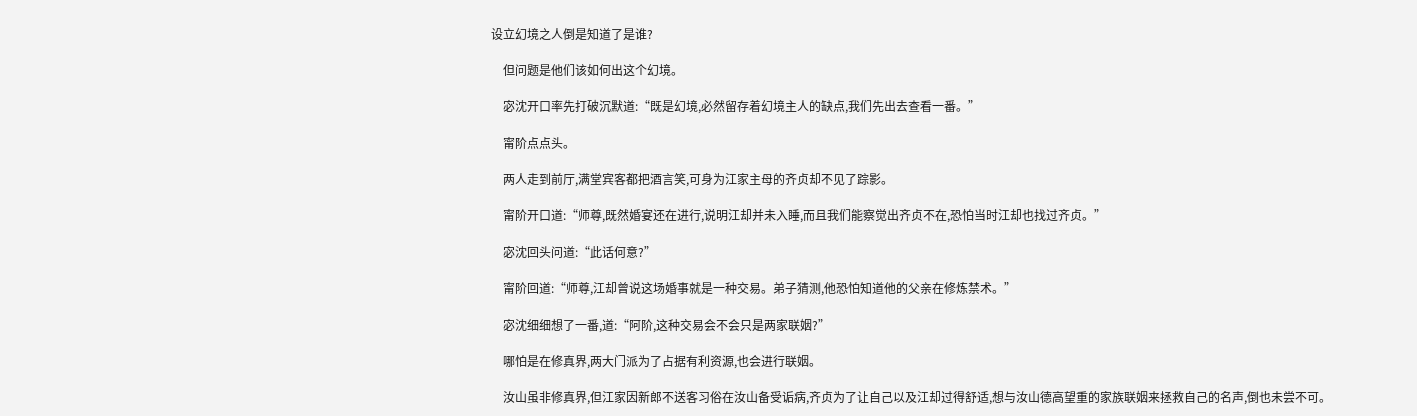设立幻境之人倒是知道了是谁?

    但问题是他们该如何出这个幻境。

    宓沈开口率先打破沉默道:“既是幻境,必然留存着幻境主人的缺点,我们先出去查看一番。”

    甯阶点点头。

    两人走到前厅,满堂宾客都把酒言笑,可身为江家主母的齐贞却不见了踪影。

    甯阶开口道:“师尊,既然婚宴还在进行,说明江却并未入睡,而且我们能察觉出齐贞不在,恐怕当时江却也找过齐贞。”

    宓沈回头问道:“此话何意?”

    甯阶回道:“师尊,江却曾说这场婚事就是一种交易。弟子猜测,他恐怕知道他的父亲在修炼禁术。”

    宓沈细细想了一番,道:“阿阶,这种交易会不会只是两家联姻?”

    哪怕是在修真界,两大门派为了占据有利资源,也会进行联姻。

    汝山虽非修真界,但江家因新郎不送客习俗在汝山备受诟病,齐贞为了让自己以及江却过得舒适,想与汝山德高望重的家族联姻来拯救自己的名声,倒也未尝不可。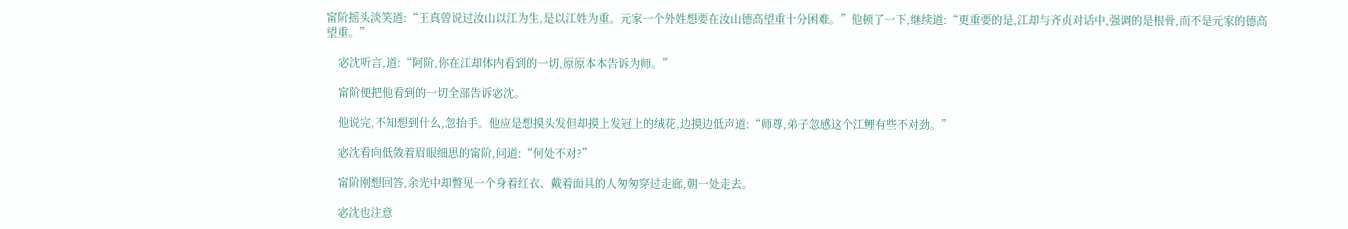甯阶摇头淡笑道:“王真曾说过汝山以江为生,是以江姓为重。元家一个外姓想要在汝山德高望重十分困难。”他顿了一下,继续道:“更重要的是,江却与齐贞对话中,强调的是根骨,而不是元家的德高望重。”

    宓沈听言,道:“阿阶,你在江却体内看到的一切,原原本本告诉为师。”

    甯阶便把他看到的一切全部告诉宓沈。

    他说完,不知想到什么,忽抬手。他应是想摸头发但却摸上发冠上的绒花,边摸边低声道:“师尊,弟子忽感这个江鲤有些不对劲。”

    宓沈看向低敛着眉眼细思的甯阶,问道:“何处不对?”

    甯阶刚想回答,余光中却瞥见一个身着红衣、戴着面具的人匆匆穿过走廊,朝一处走去。

    宓沈也注意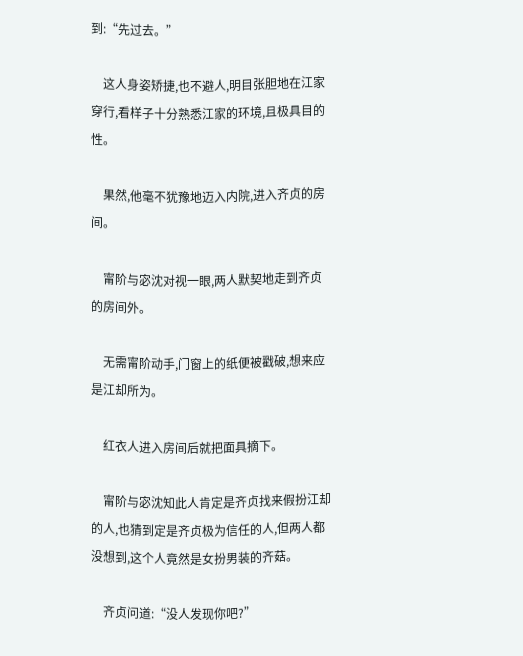到:“先过去。”

    这人身姿矫捷,也不避人,明目张胆地在江家穿行,看样子十分熟悉江家的环境,且极具目的性。

    果然,他毫不犹豫地迈入内院,进入齐贞的房间。

    甯阶与宓沈对视一眼,两人默契地走到齐贞的房间外。

    无需甯阶动手,门窗上的纸便被戳破,想来应是江却所为。

    红衣人进入房间后就把面具摘下。

    甯阶与宓沈知此人肯定是齐贞找来假扮江却的人,也猜到定是齐贞极为信任的人,但两人都没想到,这个人竟然是女扮男装的齐菇。

    齐贞问道:“没人发现你吧?”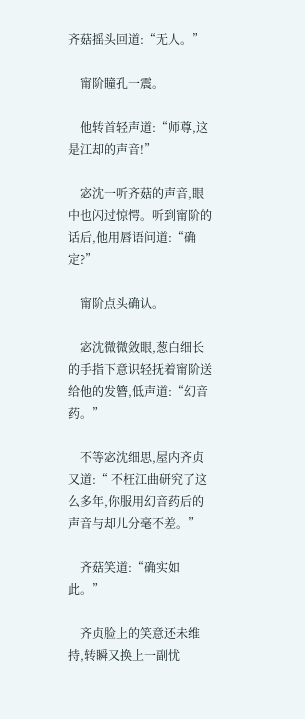齐菇摇头回道:“无人。”

    甯阶瞳孔一震。

    他转首轻声道:“师尊,这是江却的声音!”

    宓沈一听齐菇的声音,眼中也闪过惊愕。听到甯阶的话后,他用唇语问道:“确定?”

    甯阶点头确认。

    宓沈微微敛眼,葱白细长的手指下意识轻抚着甯阶送给他的发簪,低声道:“幻音药。”

    不等宓沈细思,屋内齐贞又道:“ 不枉江曲研究了这么多年,你服用幻音药后的声音与却儿分毫不差。”

    齐菇笑道:“确实如此。”

    齐贞脸上的笑意还未维持,转瞬又换上一副忧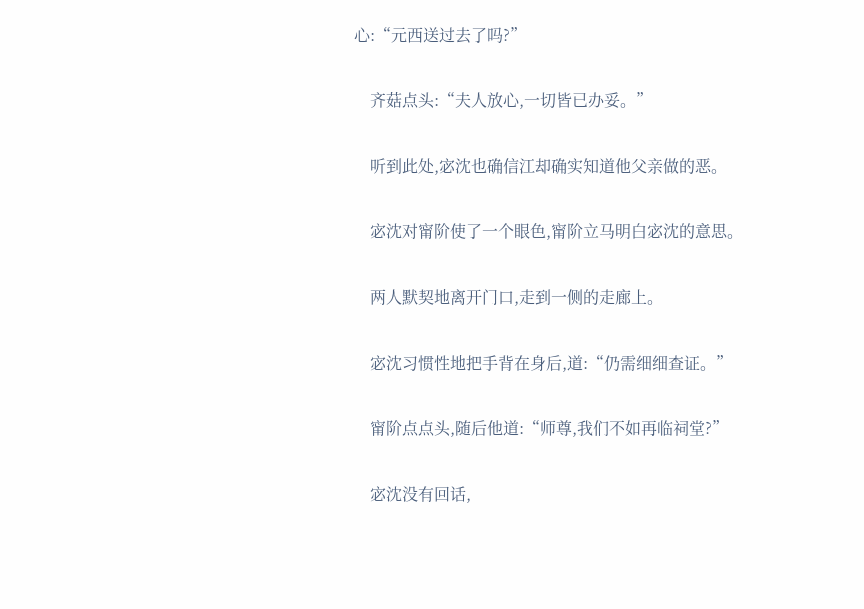心:“元西送过去了吗?”

    齐菇点头:“夫人放心,一切皆已办妥。”

    听到此处,宓沈也确信江却确实知道他父亲做的恶。

    宓沈对甯阶使了一个眼色,甯阶立马明白宓沈的意思。

    两人默契地离开门口,走到一侧的走廊上。

    宓沈习惯性地把手背在身后,道:“仍需细细查证。”

    甯阶点点头,随后他道:“师尊,我们不如再临祠堂?”

    宓沈没有回话,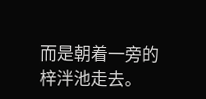而是朝着一旁的梓泮池走去。